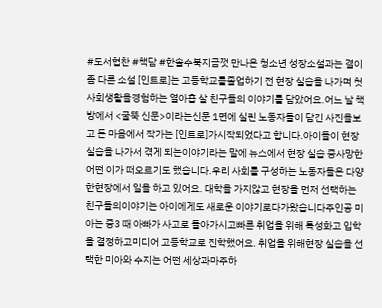#도서협찬 #책담 #한솔수북지금껏 만나온 청소년 성장소설과는 결이좀 다른 소설 [인트로]는 고등학교를졸업하기 전 현장 실습을 나가며 첫 사회생활을경험하는 열아홉 살 친구들의 이야기를 담았어요.어느 날 책방에서 <굴뚝 신문>이라는신문 1면에 실린 노동자들이 담긴 사진을보고 든 마음에서 작가는 [인트로]가시작되었다고 합니다.아이들이 현장실습을 나가서 겪게 되는이야기라는 말에 뉴스에서 현장 실습 중사망한 어떤 이가 떠오르기도 했습니다.우리 사회를 구성하는 노동자들은 다양한현장에서 일을 하고 있어요. 대학을 가지않고 현장을 먼저 선택하는 친구들의이야기는 아이에게도 새로운 이야기로다가왔습니다주인공 미아는 중3 때 아빠가 사고로 돌아가시고빠른 취업을 위해 특성화고 입학을 결정하고미디어 고등학교로 진학했어요. 취업을 위해현장 실습을 선택한 미아와 수지는 어떤 세상과마주하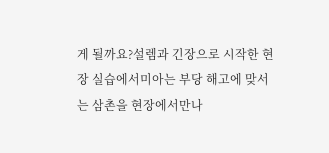게 될까요?설렘과 긴장으로 시작한 현장 실습에서미아는 부당 해고에 맞서는 삼촌을 현장에서만나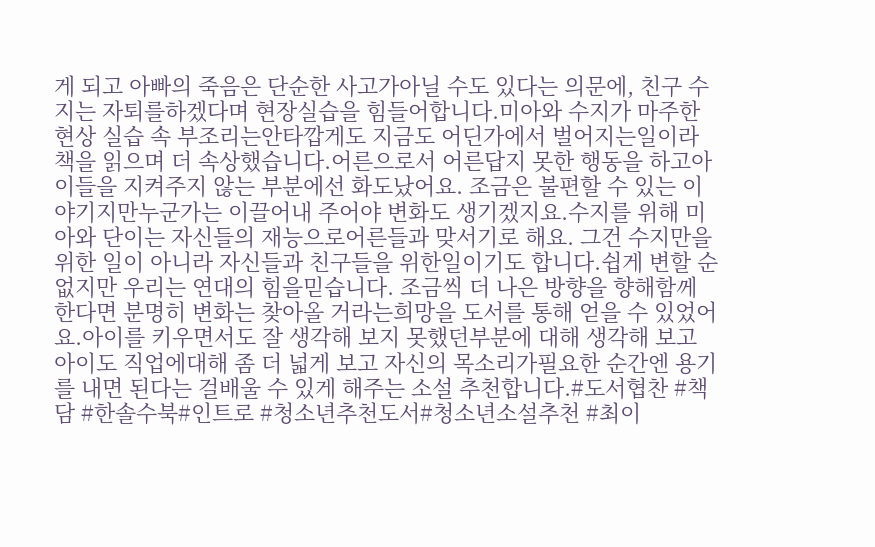게 되고 아빠의 죽음은 단순한 사고가아닐 수도 있다는 의문에, 친구 수지는 자퇴를하겠다며 현장실습을 힘들어합니다.미아와 수지가 마주한 현상 실습 속 부조리는안타깝게도 지금도 어딘가에서 벌어지는일이라 책을 읽으며 더 속상했습니다.어른으로서 어른답지 못한 행동을 하고아이들을 지켜주지 않는 부분에선 화도났어요. 조금은 불편할 수 있는 이야기지만누군가는 이끌어내 주어야 변화도 생기겠지요.수지를 위해 미아와 단이는 자신들의 재능으로어른들과 맞서기로 해요. 그건 수지만을위한 일이 아니라 자신들과 친구들을 위한일이기도 합니다.쉽게 변할 순 없지만 우리는 연대의 힘을믿습니다. 조금씩 더 나은 방향을 향해함께 한다면 분명히 변화는 찾아올 거라는희망을 도서를 통해 얻을 수 있었어요.아이를 키우면서도 잘 생각해 보지 못했던부분에 대해 생각해 보고 아이도 직업에대해 좀 더 넓게 보고 자신의 목소리가필요한 순간엔 용기를 내면 된다는 걸배울 수 있게 해주는 소설 추천합니다.#도서협찬 #책담 #한솔수북#인트로 #청소년추천도서#청소년소설추천 #최이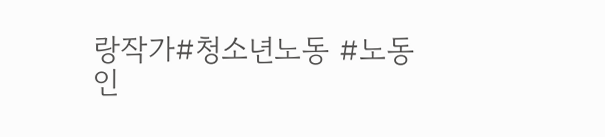랑작가#청소년노동 #노동인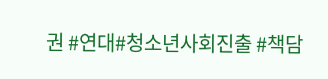권 #연대#청소년사회진출 #책담